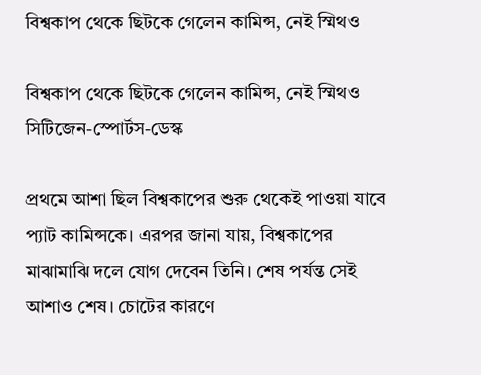বিশ্বকাপ থেকে ছিটকে গেলেন কামিন্স, নেই স্মিথও

বিশ্বকাপ থেকে ছিটকে গেলেন কামিন্স, নেই স্মিথও
সিটিজেন-স্পোর্টস-ডেস্ক

প্রথমে আশা ছিল বিশ্বকাপের শুরু থেকেই পাওয়া যাবে প্যাট কামিন্সকে। এরপর জানা যায়, বিশ্বকাপের মাঝামাঝি দলে যোগ দেবেন তিনি। শেষ পর্যন্ত সেই আশাও শেষ। চোটের কারণে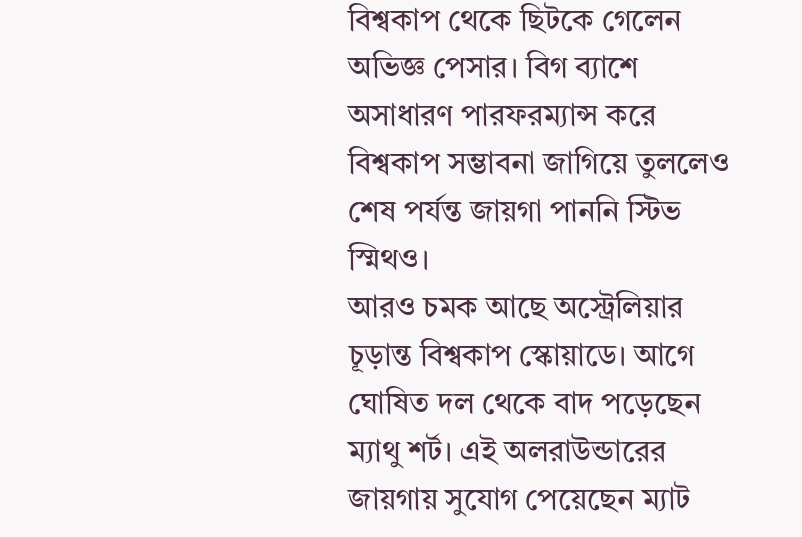বিশ্বকাপ থেকে ছিটকে গেলেন অভিজ্ঞ পেসার। বিগ ব্যাশে অসাধারণ পারফরম্যান্স করে বিশ্বকাপ সম্ভাবনা জাগিয়ে তুললেও শেষ পর্যন্ত জায়গা পাননি স্টিভ স্মিথও।
আরও চমক আছে অস্ট্রেলিয়ার চূড়ান্ত বিশ্বকাপ স্কোয়াডে। আগে ঘোষিত দল থেকে বাদ পড়েছেন ম্যাথু শর্ট। এই অলরাউন্ডারের জায়গায় সুযোগ পেয়েছেন ম্যাট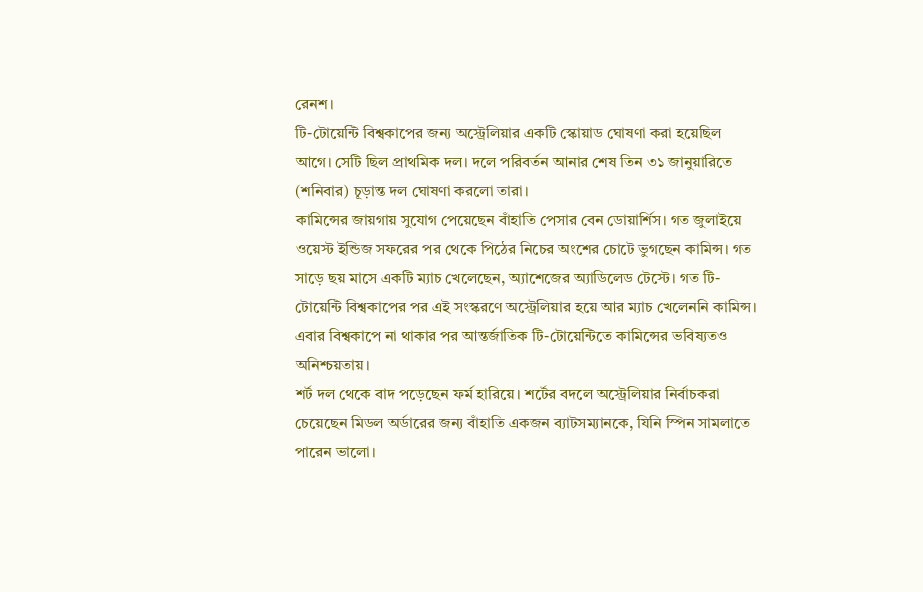রেনশ।
টি-টোয়েন্টি বিশ্বকাপের জন্য অস্ট্রেলিয়ার একটি স্কোয়াড ঘোষণা করা হয়েছিল আগে। সেটি ছিল প্রাথমিক দল। দলে পরিবর্তন আনার শেষ তিন ৩১ জানুয়ারিতে (শনিবার) চূড়ান্ত দল ঘোষণা করলো তারা।
কামিন্সের জায়গায় সুযোগ পেয়েছেন বাঁহাতি পেসার বেন ডোয়ার্শিস। গত জুলাইয়ে ওয়েস্ট ইন্ডিজ সফরের পর থেকে পিঠের নিচের অংশের চোটে ভুগছেন কামিন্স। গত সাড়ে ছয় মাসে একটি ম্যাচ খেলেছেন, অ্যাশেজের অ্যাডিলেড টেস্টে। গত টি-টোয়েন্টি বিশ্বকাপের পর এই সংস্করণে অস্ট্রেলিয়ার হয়ে আর ম্যাচ খেলেননি কামিন্স। এবার বিশ্বকাপে না থাকার পর আন্তর্জাতিক টি-টোয়েন্টিতে কামিন্সের ভবিষ্যতও অনিশ্চয়তায়।
শর্ট দল থেকে বাদ পড়েছেন ফর্ম হারিয়ে। শর্টের বদলে অস্ট্রেলিয়ার নির্বাচকরা চেয়েছেন মিডল অর্ডারের জন্য বাঁহাতি একজন ব্যাটসম্যানকে, যিনি স্পিন সামলাতে পারেন ভালো।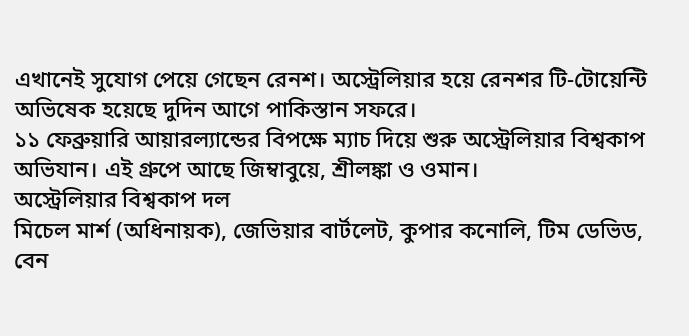এখানেই সুযোগ পেয়ে গেছেন রেনশ। অস্ট্রেলিয়ার হয়ে রেনশর টি-টোয়েন্টি অভিষেক হয়েছে দুদিন আগে পাকিস্তান সফরে।
১১ ফেব্রুয়ারি আয়ারল্যান্ডের বিপক্ষে ম্যাচ দিয়ে শুরু অস্ট্রেলিয়ার বিশ্বকাপ অভিযান। এই গ্রুপে আছে জিম্বাবুয়ে, শ্রীলঙ্কা ও ওমান।
অস্ট্রেলিয়ার বিশ্বকাপ দল
মিচেল মার্শ (অধিনায়ক), জেভিয়ার বার্টলেট, কুপার কনোলি, টিম ডেভিড, বেন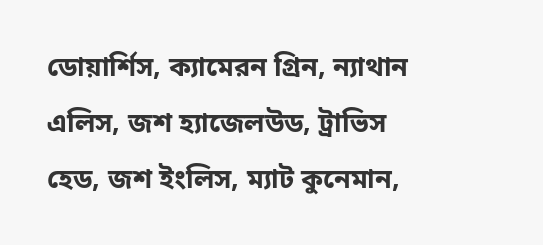ডোয়ার্শিস, ক্যামেরন গ্রিন, ন্যাথান এলিস, জশ হ্যাজেলউড, ট্রাভিস হেড, জশ ইংলিস, ম্যাট কুনেমান,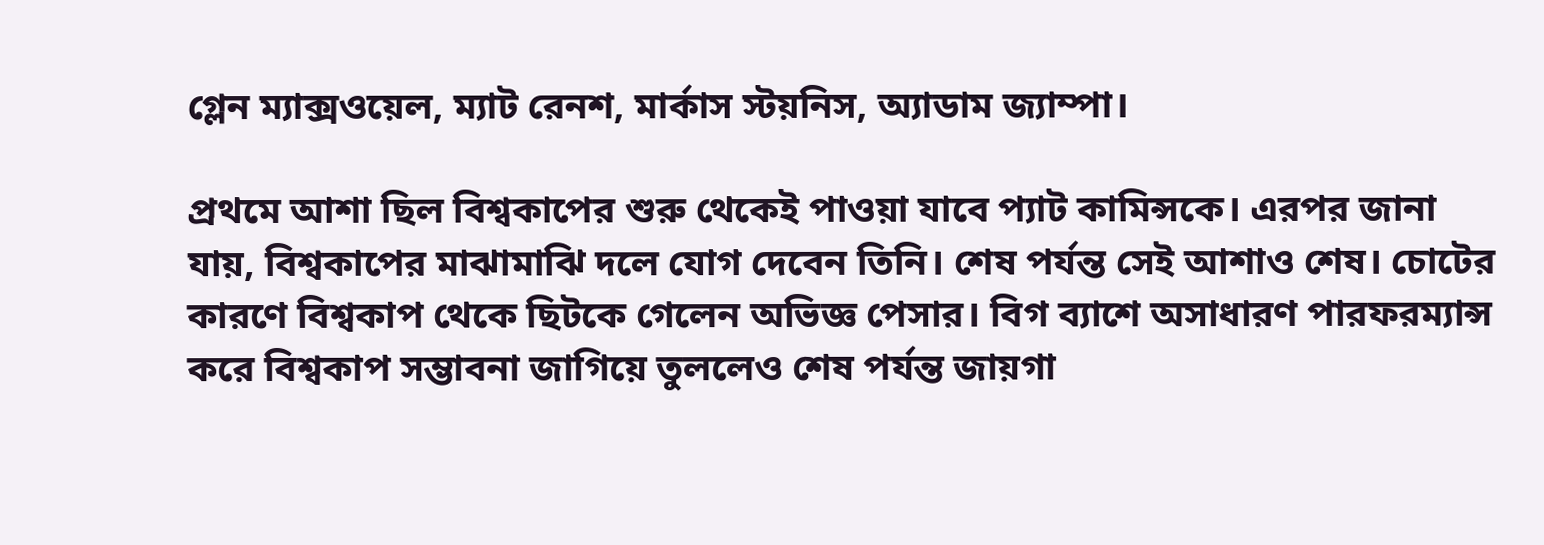গ্লেন ম্যাক্সওয়েল, ম্যাট রেনশ, মার্কাস স্টয়নিস, অ্যাডাম জ্যাম্পা।

প্রথমে আশা ছিল বিশ্বকাপের শুরু থেকেই পাওয়া যাবে প্যাট কামিন্সকে। এরপর জানা যায়, বিশ্বকাপের মাঝামাঝি দলে যোগ দেবেন তিনি। শেষ পর্যন্ত সেই আশাও শেষ। চোটের কারণে বিশ্বকাপ থেকে ছিটকে গেলেন অভিজ্ঞ পেসার। বিগ ব্যাশে অসাধারণ পারফরম্যান্স করে বিশ্বকাপ সম্ভাবনা জাগিয়ে তুললেও শেষ পর্যন্ত জায়গা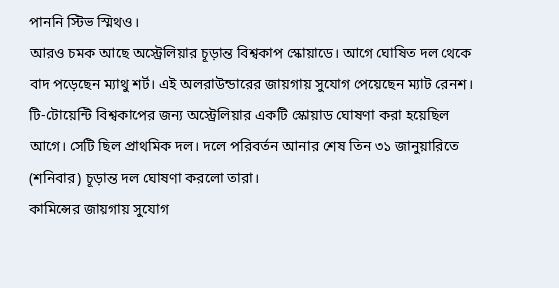পাননি স্টিভ স্মিথও।
আরও চমক আছে অস্ট্রেলিয়ার চূড়ান্ত বিশ্বকাপ স্কোয়াডে। আগে ঘোষিত দল থেকে বাদ পড়েছেন ম্যাথু শর্ট। এই অলরাউন্ডারের জায়গায় সুযোগ পেয়েছেন ম্যাট রেনশ।
টি-টোয়েন্টি বিশ্বকাপের জন্য অস্ট্রেলিয়ার একটি স্কোয়াড ঘোষণা করা হয়েছিল আগে। সেটি ছিল প্রাথমিক দল। দলে পরিবর্তন আনার শেষ তিন ৩১ জানুয়ারিতে (শনিবার) চূড়ান্ত দল ঘোষণা করলো তারা।
কামিন্সের জায়গায় সুযোগ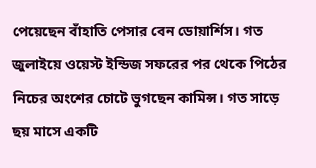পেয়েছেন বাঁহাতি পেসার বেন ডোয়ার্শিস। গত জুলাইয়ে ওয়েস্ট ইন্ডিজ সফরের পর থেকে পিঠের নিচের অংশের চোটে ভুগছেন কামিন্স। গত সাড়ে ছয় মাসে একটি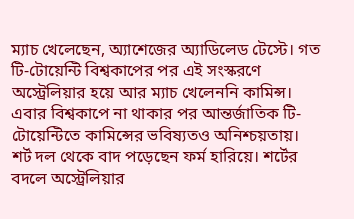ম্যাচ খেলেছেন, অ্যাশেজের অ্যাডিলেড টেস্টে। গত টি-টোয়েন্টি বিশ্বকাপের পর এই সংস্করণে অস্ট্রেলিয়ার হয়ে আর ম্যাচ খেলেননি কামিন্স। এবার বিশ্বকাপে না থাকার পর আন্তর্জাতিক টি-টোয়েন্টিতে কামিন্সের ভবিষ্যতও অনিশ্চয়তায়।
শর্ট দল থেকে বাদ পড়েছেন ফর্ম হারিয়ে। শর্টের বদলে অস্ট্রেলিয়ার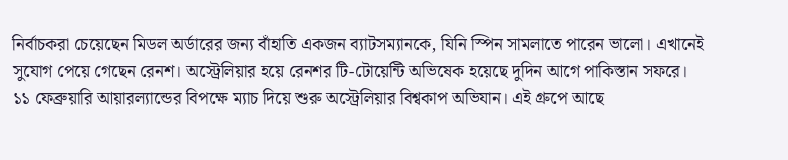নির্বাচকরা চেয়েছেন মিডল অর্ডারের জন্য বাঁহাতি একজন ব্যাটসম্যানকে, যিনি স্পিন সামলাতে পারেন ভালো। এখানেই সুযোগ পেয়ে গেছেন রেনশ। অস্ট্রেলিয়ার হয়ে রেনশর টি-টোয়েন্টি অভিষেক হয়েছে দুদিন আগে পাকিস্তান সফরে।
১১ ফেব্রুয়ারি আয়ারল্যান্ডের বিপক্ষে ম্যাচ দিয়ে শুরু অস্ট্রেলিয়ার বিশ্বকাপ অভিযান। এই গ্রুপে আছে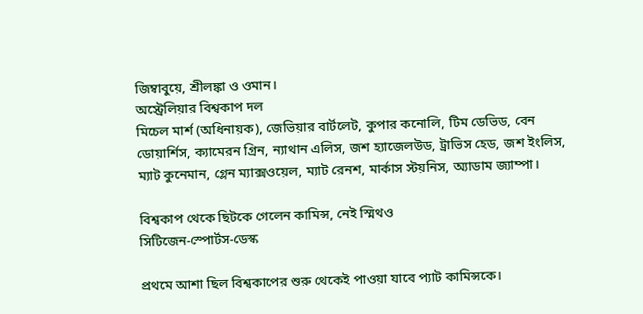জিম্বাবুয়ে, শ্রীলঙ্কা ও ওমান।
অস্ট্রেলিয়ার বিশ্বকাপ দল
মিচেল মার্শ (অধিনায়ক), জেভিয়ার বার্টলেট, কুপার কনোলি, টিম ডেভিড, বেন ডোয়ার্শিস, ক্যামেরন গ্রিন, ন্যাথান এলিস, জশ হ্যাজেলউড, ট্রাভিস হেড, জশ ইংলিস, ম্যাট কুনেমান, গ্লেন ম্যাক্সওয়েল, ম্যাট রেনশ, মার্কাস স্টয়নিস, অ্যাডাম জ্যাম্পা।

বিশ্বকাপ থেকে ছিটকে গেলেন কামিন্স, নেই স্মিথও
সিটিজেন-স্পোর্টস-ডেস্ক

প্রথমে আশা ছিল বিশ্বকাপের শুরু থেকেই পাওয়া যাবে প্যাট কামিন্সকে।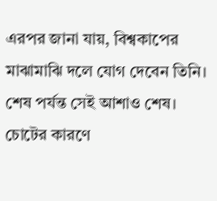এরপর জানা যায়, বিশ্বকাপের মাঝামাঝি দলে যোগ দেবেন তিনি। শেষ পর্যন্ত সেই আশাও শেষ। চোটের কারণে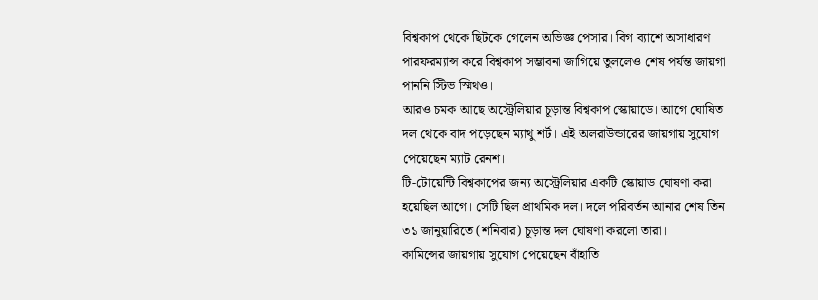বিশ্বকাপ থেকে ছিটকে গেলেন অভিজ্ঞ পেসার। বিগ ব্যাশে অসাধারণ পারফরম্যান্স করে বিশ্বকাপ সম্ভাবনা জাগিয়ে তুললেও শেষ পর্যন্ত জায়গা পাননি স্টিভ স্মিথও।
আরও চমক আছে অস্ট্রেলিয়ার চূড়ান্ত বিশ্বকাপ স্কোয়াডে। আগে ঘোষিত দল থেকে বাদ পড়েছেন ম্যাথু শর্ট। এই অলরাউন্ডারের জায়গায় সুযোগ পেয়েছেন ম্যাট রেনশ।
টি-টোয়েন্টি বিশ্বকাপের জন্য অস্ট্রেলিয়ার একটি স্কোয়াড ঘোষণা করা হয়েছিল আগে। সেটি ছিল প্রাথমিক দল। দলে পরিবর্তন আনার শেষ তিন ৩১ জানুয়ারিতে (শনিবার) চূড়ান্ত দল ঘোষণা করলো তারা।
কামিন্সের জায়গায় সুযোগ পেয়েছেন বাঁহাতি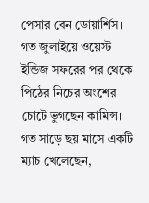পেসার বেন ডোয়ার্শিস। গত জুলাইয়ে ওয়েস্ট ইন্ডিজ সফরের পর থেকে পিঠের নিচের অংশের চোটে ভুগছেন কামিন্স। গত সাড়ে ছয় মাসে একটি ম্যাচ খেলেছেন,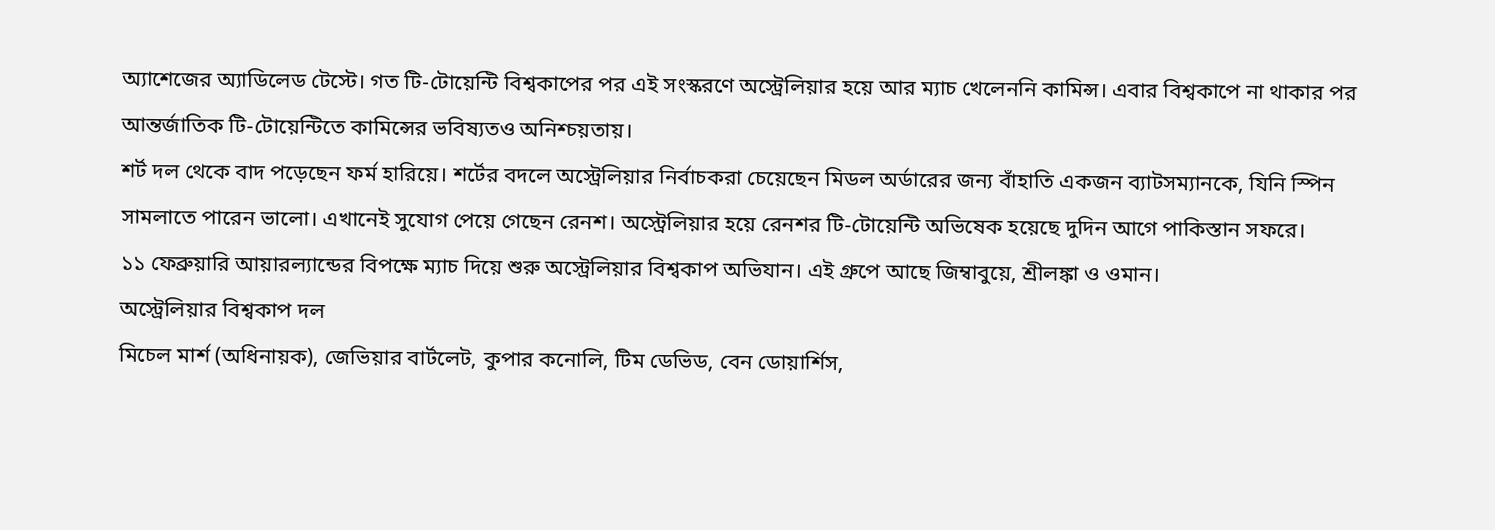অ্যাশেজের অ্যাডিলেড টেস্টে। গত টি-টোয়েন্টি বিশ্বকাপের পর এই সংস্করণে অস্ট্রেলিয়ার হয়ে আর ম্যাচ খেলেননি কামিন্স। এবার বিশ্বকাপে না থাকার পর আন্তর্জাতিক টি-টোয়েন্টিতে কামিন্সের ভবিষ্যতও অনিশ্চয়তায়।
শর্ট দল থেকে বাদ পড়েছেন ফর্ম হারিয়ে। শর্টের বদলে অস্ট্রেলিয়ার নির্বাচকরা চেয়েছেন মিডল অর্ডারের জন্য বাঁহাতি একজন ব্যাটসম্যানকে, যিনি স্পিন সামলাতে পারেন ভালো। এখানেই সুযোগ পেয়ে গেছেন রেনশ। অস্ট্রেলিয়ার হয়ে রেনশর টি-টোয়েন্টি অভিষেক হয়েছে দুদিন আগে পাকিস্তান সফরে।
১১ ফেব্রুয়ারি আয়ারল্যান্ডের বিপক্ষে ম্যাচ দিয়ে শুরু অস্ট্রেলিয়ার বিশ্বকাপ অভিযান। এই গ্রুপে আছে জিম্বাবুয়ে, শ্রীলঙ্কা ও ওমান।
অস্ট্রেলিয়ার বিশ্বকাপ দল
মিচেল মার্শ (অধিনায়ক), জেভিয়ার বার্টলেট, কুপার কনোলি, টিম ডেভিড, বেন ডোয়ার্শিস,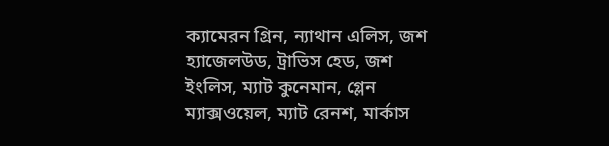ক্যামেরন গ্রিন, ন্যাথান এলিস, জশ হ্যাজেলউড, ট্রাভিস হেড, জশ ইংলিস, ম্যাট কুনেমান, গ্লেন ম্যাক্সওয়েল, ম্যাট রেনশ, মার্কাস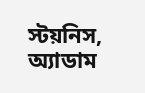স্টয়নিস, অ্যাডাম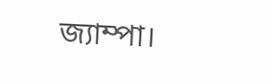জ্যাম্পা।